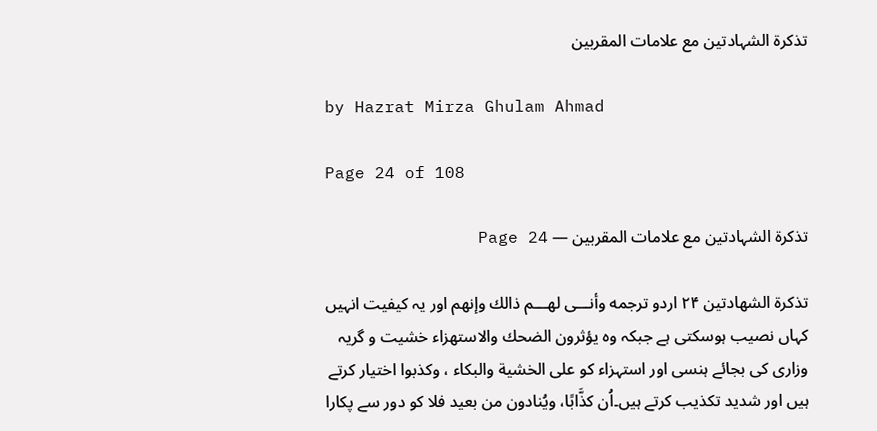تذکرة الشہادتین مع علامات المقربین

by Hazrat Mirza Ghulam Ahmad

Page 24 of 108

تذکرة الشہادتین مع علامات المقربین — Page 24

تذكرة الشهادتين ۲۴ اردو ترجمه وأنـــى لهـــم ذالك وإنهم اور یہ کیفیت انہیں کہاں نصیب ہوسکتی ہے جبکہ وہ يؤثرون الضحك والاستهزاء خشیت و گریہ وزاری کی بجائے ہنسی اور استہزاء کو على الخشية والبكاء ، وكذبوا اختیار کرتے ہیں اور شدید تکذیب کرتے ہیں۔اُن كذَّابًا، ويُنادون من بعيد فلا کو دور سے پکارا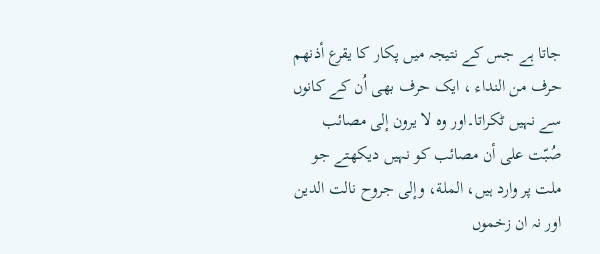جاتا ہے جس کے نتیجہ میں پکار کا يقرع أذنهم حرف من النداء ، ایک حرف بھی اُن کے کانوں سے نہیں ٹکراتا۔اور وہ لا يرون إلى مصائب صُبّت على أن مصائب کو نہیں دیکھتے جو ملت پر وارد ہیں، الملة، وإلى جروح نالت الدین اور نہ ان زخموں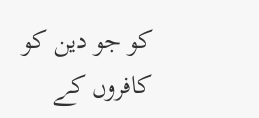کو جو دین کو کافروں کے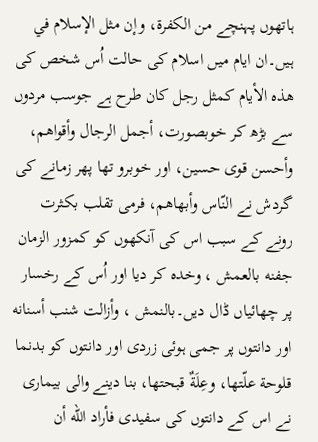ہاتھوں پہنچے من الكفرة، وإن مثل الإسلام في ہیں۔ان ایام میں اسلام کی حالت اُس شخص کی هذه الأيام كمثل رجل كان طرح ہے جوسب مردوں سے بڑھ کر خوبصورت، أجمل الرجال وأقواهم، وأحسن قوى حسين، اور خوبرو تھا پھر زمانے کی گردش نے النّاس وأبهاهم، فرمی تقلب بکثرت رونے کے سبب اس کی آنکھوں کو کمزور الزمان جفنه بالعمش ، وخدہ کر دیا اور اُس کے رخسار پر چھائیاں ڈال دیں۔بالنمش ، وأزالت شنب أسنانه اور دانتوں پر جمی ہوئی زردی اور دانتوں کو بدنما قلوحة علّتها، وعِلَةٌ قبحتها، بنا دینے والی بیماری نے اس کے دانتوں کی سفیدی فأراد الله أن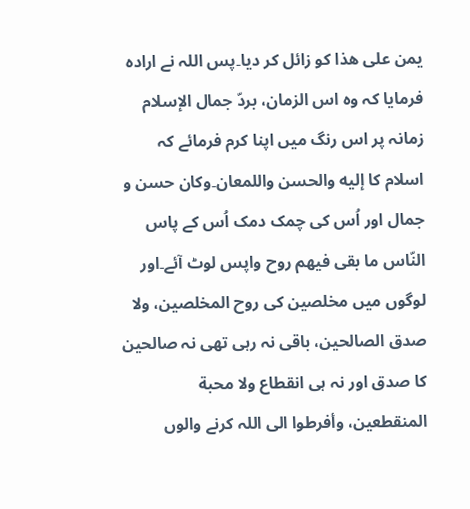يمن على هذا کو زائل کر دیا۔پس اللہ نے ارادہ فرمایا کہ وہ اس الزمان، بردّ جمال الإسلام زمانہ پر اس رنگ میں اپنا کرم فرمائے کہ اسلام کا إليه والحسن واللمعان۔وكان حسن و جمال اور اُس کی چمک دمک اُس کے پاس النّاس ما بقى فيهم روح واپس لوٹ آئے۔اور لوگوں میں مخلصین کی روح المخلصين، ولا صدق الصالحين، باقی نہ رہی تھی نہ صالحین کا صدق اور نہ ہی انقطاع ولا محبة المنقطعين، وأفرطوا الی اللہ کرنے والوں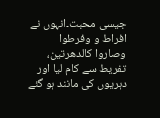جیسی محبت۔انہوں نے افراط و وفرطوا وصاروا كالدهرتين، تفریط سے کام لیا اور دہریوں کی مانند ہو گئے